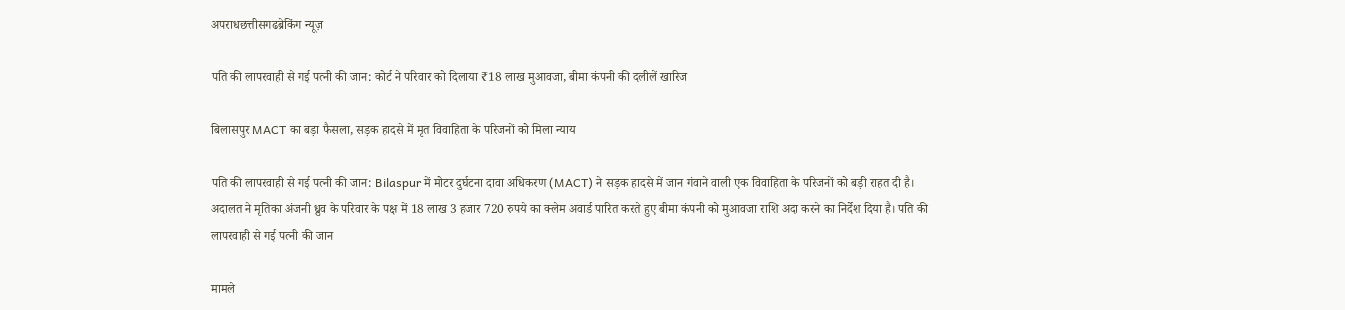अपराधछत्तीसगढब्रेकिंग न्यूज़

पति की लापरवाही से गई पत्नी की जान: कोर्ट ने परिवार को दिलाया ₹18 लाख मुआवजा, बीमा कंपनी की दलीलें खारिज

बिलासपुर MACT का बड़ा फैसला, सड़क हादसे में मृत विवाहिता के परिजनों को मिला न्याय

पति की लापरवाही से गई पत्नी की जान: Bilaspur में मोटर दुर्घटना दावा अधिकरण (MACT) ने सड़क हादसे में जान गंवाने वाली एक विवाहिता के परिजनों को बड़ी राहत दी है। अदालत ने मृतिका अंजनी ध्रुव के परिवार के पक्ष में 18 लाख 3 हजार 720 रुपये का क्लेम अवार्ड पारित करते हुए बीमा कंपनी को मुआवजा राशि अदा करने का निर्देश दिया है। पति की लापरवाही से गई पत्नी की जान

मामले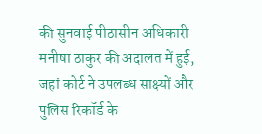की सुनवाई पीठासीन अधिकारी मनीषा ठाकुर की अदालत में हुई, जहां कोर्ट ने उपलब्ध साक्ष्यों और पुलिस रिकॉर्ड के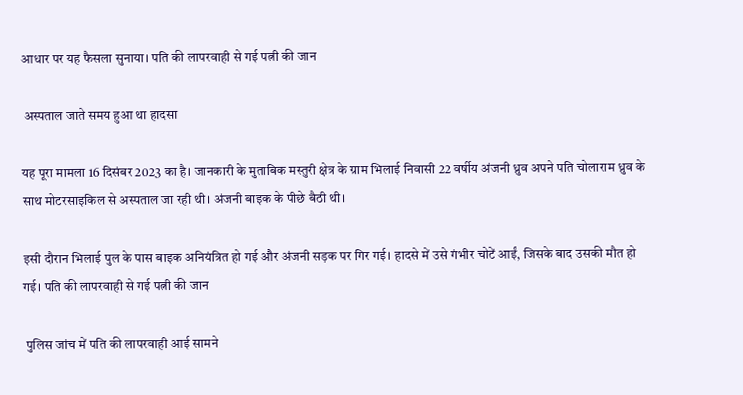आधार पर यह फैसला सुनाया। पति की लापरवाही से गई पत्नी की जान

 अस्पताल जाते समय हुआ था हादसा

यह पूरा मामला 16 दिसंबर 2023 का है। जानकारी के मुताबिक मस्तुरी क्षेत्र के ग्राम भिलाई निवासी 22 वर्षीय अंजनी ध्रुव अपने पति चोलाराम ध्रुव के साथ मोटरसाइकिल से अस्पताल जा रही थी। अंजनी बाइक के पीछे बैठी थी।

इसी दौरान भिलाई पुल के पास बाइक अनियंत्रित हो गई और अंजनी सड़क पर गिर गई। हादसे में उसे गंभीर चोटें आईं, जिसके बाद उसकी मौत हो गई। पति की लापरवाही से गई पत्नी की जान

 पुलिस जांच में पति की लापरवाही आई सामने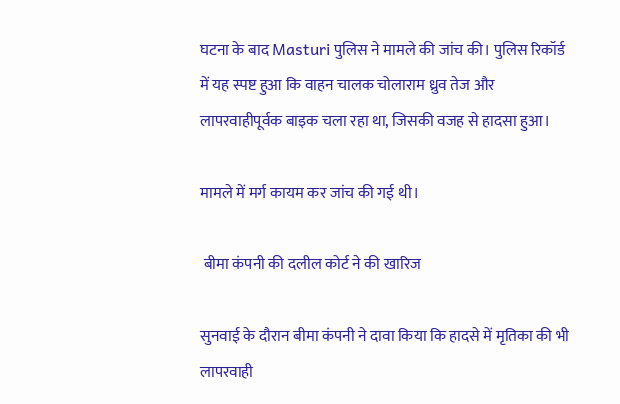घटना के बाद Masturi पुलिस ने मामले की जांच की। पुलिस रिकॉर्ड में यह स्पष्ट हुआ कि वाहन चालक चोलाराम ध्रुव तेज और लापरवाहीपूर्वक बाइक चला रहा था, जिसकी वजह से हादसा हुआ।

मामले में मर्ग कायम कर जांच की गई थी।

 बीमा कंपनी की दलील कोर्ट ने की खारिज

सुनवाई के दौरान बीमा कंपनी ने दावा किया कि हादसे में मृतिका की भी लापरवाही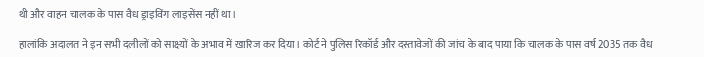थी और वाहन चालक के पास वैध ड्राइविंग लाइसेंस नहीं था।

हालांकि अदालत ने इन सभी दलीलों को साक्ष्यों के अभाव में खारिज कर दिया। कोर्ट ने पुलिस रिकॉर्ड और दस्तावेजों की जांच के बाद पाया कि चालक के पास वर्ष 2035 तक वैध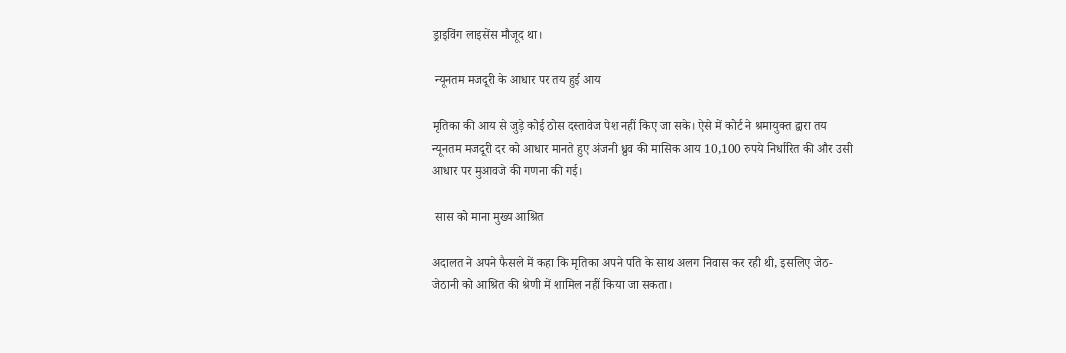ड्राइविंग लाइसेंस मौजूद था।

 न्यूनतम मजदूरी के आधार पर तय हुई आय

मृतिका की आय से जुड़े कोई ठोस दस्तावेज पेश नहीं किए जा सके। ऐसे में कोर्ट ने श्रमायुक्त द्वारा तय न्यूनतम मजदूरी दर को आधार मानते हुए अंजनी ध्रुव की मासिक आय 10,100 रुपये निर्धारित की और उसी आधार पर मुआवजे की गणना की गई।

 सास को माना मुख्य आश्रित

अदालत ने अपने फैसले में कहा कि मृतिका अपने पति के साथ अलग निवास कर रही थी, इसलिए जेठ-जेठानी को आश्रित की श्रेणी में शामिल नहीं किया जा सकता।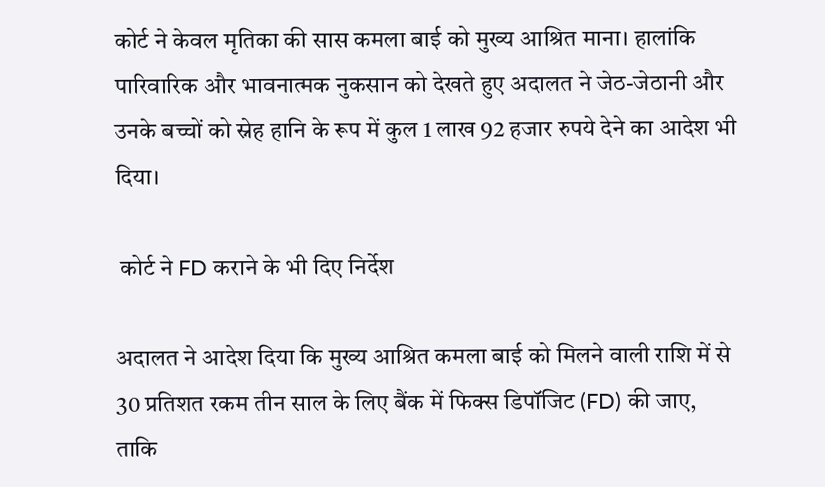कोर्ट ने केवल मृतिका की सास कमला बाई को मुख्य आश्रित माना। हालांकि पारिवारिक और भावनात्मक नुकसान को देखते हुए अदालत ने जेठ-जेठानी और उनके बच्चों को स्नेह हानि के रूप में कुल 1 लाख 92 हजार रुपये देने का आदेश भी दिया।

 कोर्ट ने FD कराने के भी दिए निर्देश

अदालत ने आदेश दिया कि मुख्य आश्रित कमला बाई को मिलने वाली राशि में से 30 प्रतिशत रकम तीन साल के लिए बैंक में फिक्स डिपॉजिट (FD) की जाए, ताकि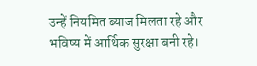उन्हें नियमित ब्याज मिलता रहे और भविष्य में आर्थिक सुरक्षा बनी रहे।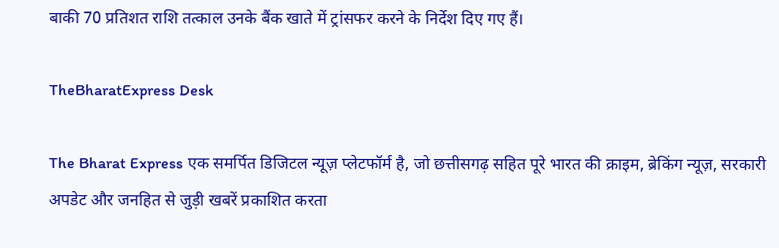बाकी 70 प्रतिशत राशि तत्काल उनके बैंक खाते में ट्रांसफर करने के निर्देश दिए गए हैं।

TheBharatExpress Desk

The Bharat Express एक समर्पित डिजिटल न्यूज़ प्लेटफॉर्म है, जो छत्तीसगढ़ सहित पूरे भारत की क्राइम, ब्रेकिंग न्यूज़, सरकारी अपडेट और जनहित से जुड़ी खबरें प्रकाशित करता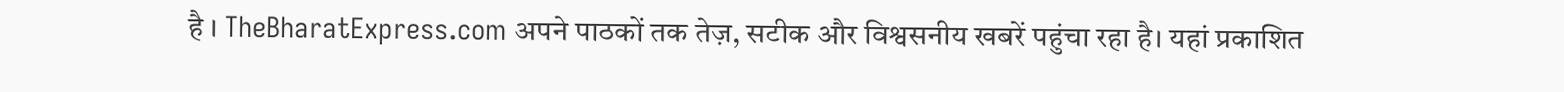है । TheBharatExpress.com अपने पाठकों तक तेज़, सटीक और विश्वसनीय खबरें पहुंचा रहा है। यहां प्रकाशित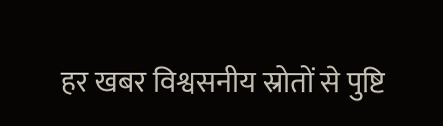हर खबर विश्वसनीय स्रोतों से पुष्टि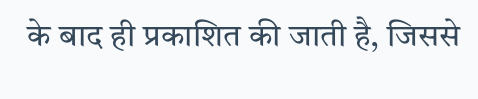के बाद ही प्रकाशित की जाती है, जिससे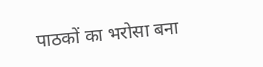पाठकों का भरोसा बना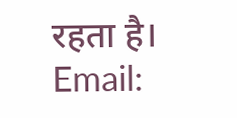रहता है। Email: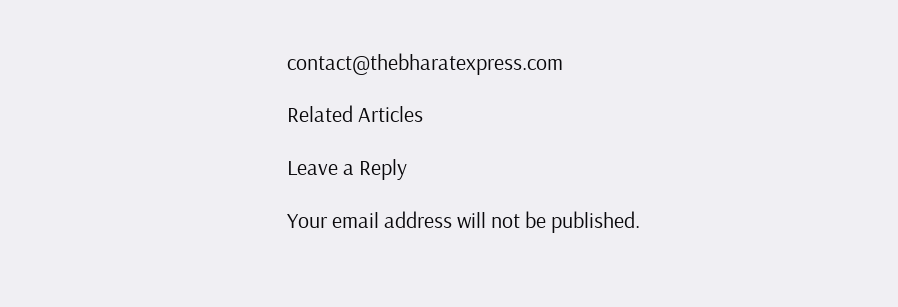contact@thebharatexpress.com

Related Articles

Leave a Reply

Your email address will not be published.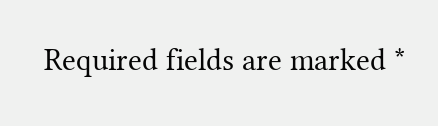Required fields are marked *